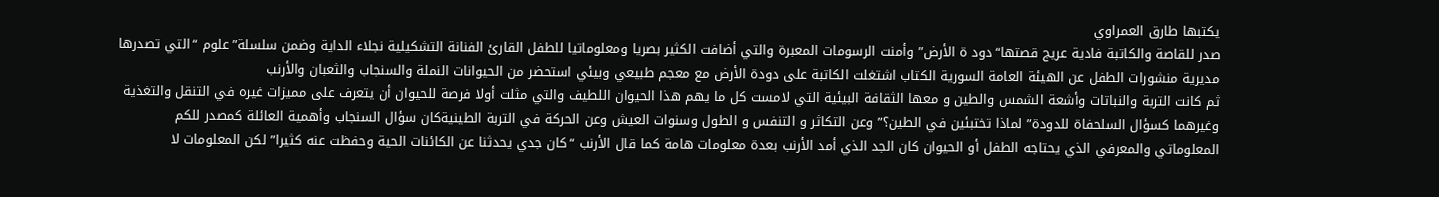يكتبها طارق العمراوي
صدر للقاصة والكاتبة فادية عريج قصتها“دود ة الأرض” وأمنت الرسومات المعبرة والتي أضافت الكثير بصريا ومعلوماتيا للطفل القارئ الفنانة التشكيلية نجلاء الداية وضمن سلسلة”علوم “التي تصدرها مديرية منشورات الطفل عن الهيئة العامة السورية الكتاب اشتغلت الكاتبة على دودة الأرض مع معجم طبيعي وبيئي استحضر من الحيوانات النملة والسنجاب والثعبان والأرنب
ثم كانت التربة والنباتات وأشعة الشمس والطين و معها الثقافة البيئية التي لامست كل ما يهم هذا الحيوان اللطيف والتي مثلت أولا فرصة للحيوان أن يتعرف على مميزات غيره في التنقل والتغذية وغيرهما كسؤال السلحفاة للدودة” لماذا تختبئين في الطين؟”وعن التكاثر و التنفس و الطول وسنوات العيش وعن الحركة في التربة الطينيةكان سؤال السنجاب وأهمية العائلة كمصدر للكم المعلوماتي والمعرفي الذي يحتاجه الطفل أو الحيوان كان الجد الذي أمد الأرنب بعدة معلومات هامة كما قال الأرنب “كان جدي يحدثنا عن الكائنات الحية وحفظت عنه كثيرا” لكن المعلومات لا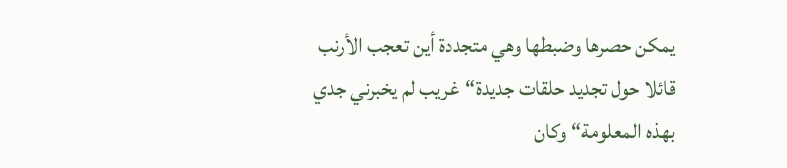يمكن حصرها وضبطها وهي متجددة أين تعجب الأرنب قائلا حول تجديد حلقات جديدة“غريب لم يخبرني جدي بهذه المعلومة“ وكان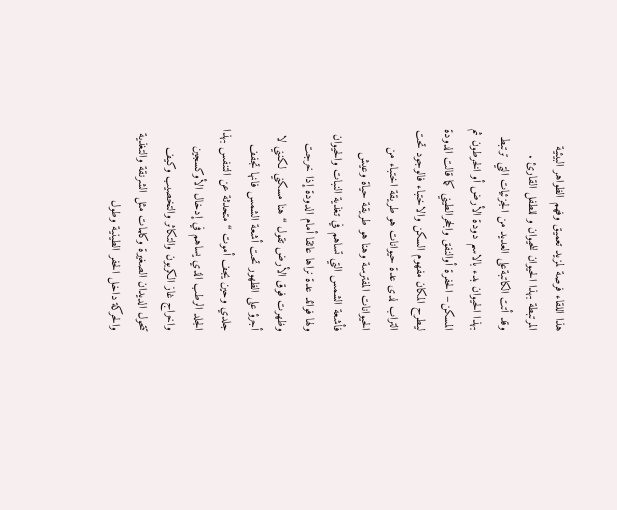هذا اللقاء فرصة لمزيد تعميق وفهم الظواهر البيئية المرتبطة بهذا الحيوان للحيوان و للطفل القارئ .
وقد أتت الكاتبةعلى العديد من الجزئيات التي ترتبط بهذا الحيوان بدء بالاسم دودة الأرض أو الخرطون ثم المسكن– الحفرة أوالنفق والجحرالطيني كما قالت الدودة ليطرح المكان مفهوم السكن والاختباء فالوجود تحت التراب لدى عدة حيوانات هو طريقة اختباء من الحيوانات المفترسة وهنا هو طريقة حياة وعيش فأشعة الشمس التي تساهم في تغذية النبات والحيوان ولها فوائد عدة نراها عائقا أمام الدودة إذا خرجت وظهرت فوق الأرض تقول “هنا مسكني لكنني لا أجرؤ على الظهور تحت أشعة الشمس فانها تجفف جلدي وحين يجف أموت “متحدثة عن التنفس بهذا الجلد الرطب الذي يساهم في إدخال الأوكسجين واخراج غاز الكربون والتكاثر والتخصيب وكيف تتحول الديدان الصغيرة وكلمات مثل الشرنقة والتغذية والحركة داخل الحفر الطينية وطول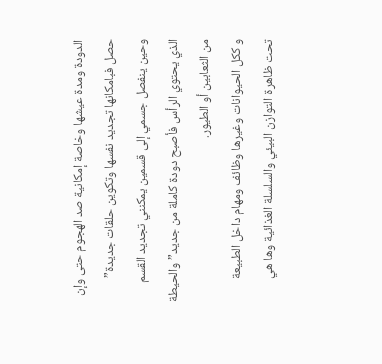الدودة ومدة عيشها وخاصة إمكانية صد الهجوم حتى وإن حصل فبامكانها تجديد نفسها وتكوين حلقات جديدة” وحين ينفصل جسمي إلى قسمين يمكنني تجديد القسم الذي يحتوي الرأس فأصبح دودة كاملة من جديد” والحيطة من الثعابين أو الطيور.
و ككل الحيوانات وغيرها وظائف ومهام داخل الطبيعة تحت ظاهرة التوازن البيئي والسلسلة الغذائية وها هي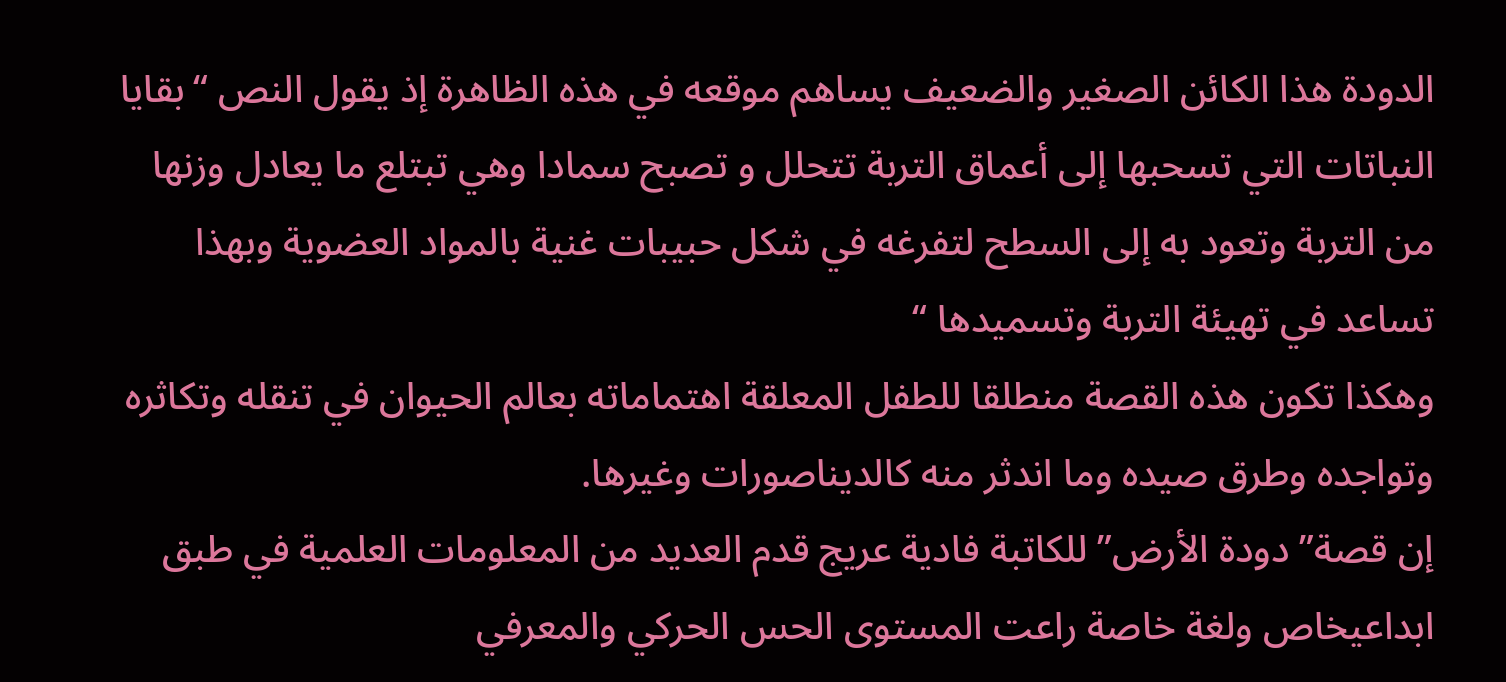الدودة هذا الكائن الصغير والضعيف يساهم موقعه في هذه الظاهرة إذ يقول النص “بقايا النباتات التي تسحبها إلى أعماق التربة تتحلل و تصبح سمادا وهي تبتلع ما يعادل وزنها من التربة وتعود به إلى السطح لتفرغه في شكل حبيبات غنية بالمواد العضوية وبهذا تساعد في تهيئة التربة وتسميدها “
وهكذا تكون هذه القصة منطلقا للطفل المعلقة اهتماماته بعالم الحيوان في تنقله وتكاثره وتواجده وطرق صيده وما اندثر منه كالديناصورات وغيرها.
إن قصة” دودة الأرض” للكاتبة فادية عريج قدم العديد من المعلومات العلمية في طبق ابداعيخاص ولغة خاصة راعت المستوى الحس الحركي والمعرفي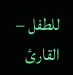للطفل – القارئ